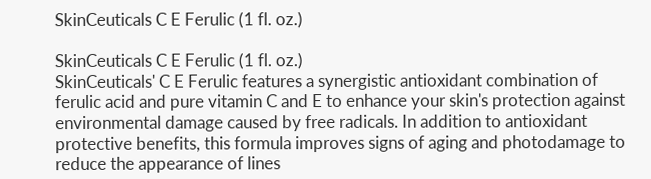SkinCeuticals C E Ferulic (1 fl. oz.)

SkinCeuticals C E Ferulic (1 fl. oz.)
SkinCeuticals' C E Ferulic features a synergistic antioxidant combination of ferulic acid and pure vitamin C and E to enhance your skin's protection against environmental damage caused by free radicals. In addition to antioxidant protective benefits, this formula improves signs of aging and photodamage to reduce the appearance of lines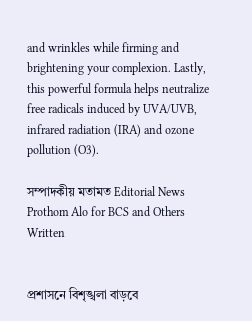and wrinkles while firming and brightening your complexion. Lastly, this powerful formula helps neutralize free radicals induced by UVA/UVB, infrared radiation (IRA) and ozone pollution (O3).

সম্পাদকীয় মতামত Editorial News Prothom Alo for BCS and Others Written


প্রশাসনে বিশৃঙ্খলা বাড়বে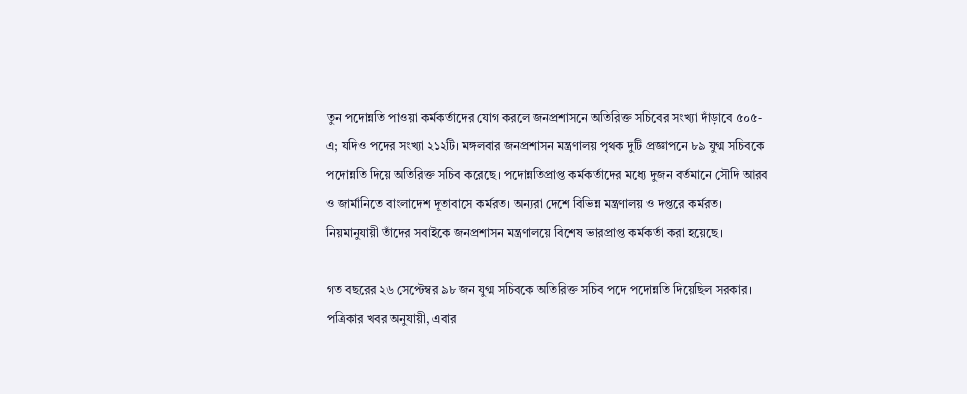তুন পদোন্নতি পাওয়া কর্মকর্তাদের যোগ করলে জনপ্রশাসনে অতিরিক্ত সচিবের সংখ্যা দাঁড়াবে ৫০৫-এ; যদিও পদের সংখ্যা ২১২টি। মঙ্গলবার জনপ্রশাসন মন্ত্রণালয় পৃথক দুটি প্রজ্ঞাপনে ৮৯ যুগ্ম সচিবকে পদোন্নতি দিয়ে অতিরিক্ত সচিব করেছে। পদোন্নতিপ্রাপ্ত কর্মকর্তাদের মধ্যে দুজন বর্তমানে সৌদি আরব ও জার্মানিতে বাংলাদেশ দূতাবাসে কর্মরত। অন্যরা দেশে বিভিন্ন মন্ত্রণালয় ও দপ্তরে কর্মরত। নিয়মানুযায়ী তাঁদের সবাইকে জনপ্রশাসন মন্ত্রণালয়ে বিশেষ ভারপ্রাপ্ত কর্মকর্তা করা হয়েছে।

গত বছরের ২৬ সেপ্টেম্বর ৯৮ জন যুগ্ম সচিবকে অতিরিক্ত সচিব পদে পদোন্নতি দিয়েছিল সরকার। পত্রিকার খবর অনুযায়ী, এবার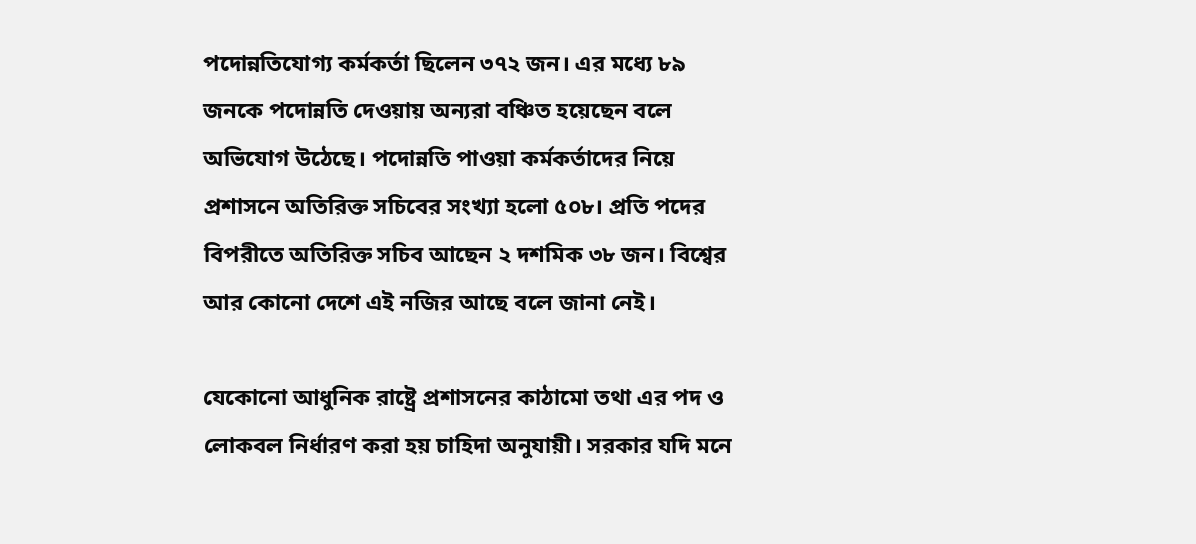পদোন্নতিযোগ্য কর্মকর্তা ছিলেন ৩৭২ জন। এর মধ্যে ৮৯ জনকে পদোন্নতি দেওয়ায় অন্যরা বঞ্চিত হয়েছেন বলে অভিযোগ উঠেছে। পদোন্নতি পাওয়া কর্মকর্তাদের নিয়ে প্রশাসনে অতিরিক্ত সচিবের সংখ্যা হলো ৫০৮। প্রতি পদের বিপরীতে অতিরিক্ত সচিব আছেন ২ দশমিক ৩৮ জন। বিশ্বের আর কোনো দেশে এই নজির আছে বলে জানা নেই।

যেকোনো আধুনিক রাষ্ট্রে প্রশাসনের কাঠামো তথা এর পদ ও লোকবল নির্ধারণ করা হয় চাহিদা অনুযায়ী। সরকার যদি মনে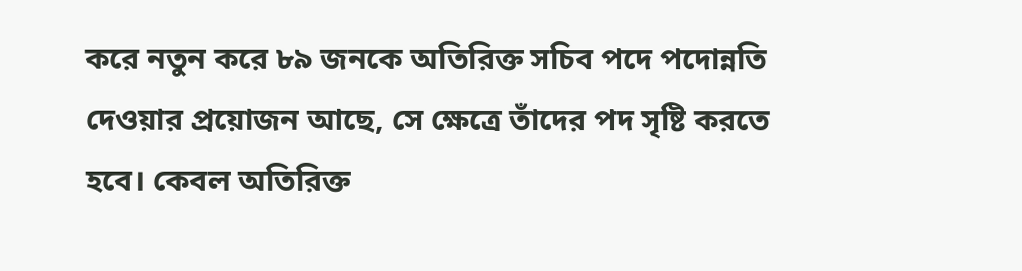করে নতুন করে ৮৯ জনকে অতিরিক্ত সচিব পদে পদোন্নতি দেওয়ার প্রয়োজন আছে, সে ক্ষেত্রে তাঁদের পদ সৃষ্টি করতে হবে। কেবল অতিরিক্ত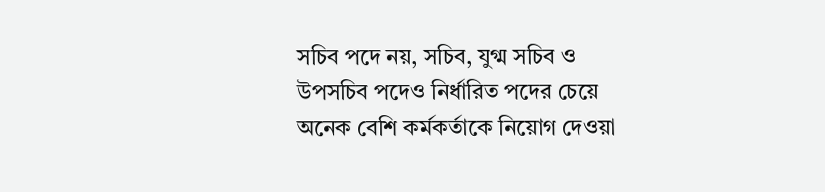সচিব পদে নয়, সচিব, যুগ্ম সচিব ও উপসচিব পদেও নির্ধারিত পদের চেয়ে অনেক বেশি কর্মকর্তাকে নিয়োগ দেওয়া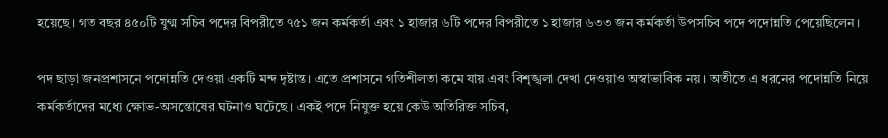হয়েছে। গত বছর ৪৫০টি যুগ্ম সচিব পদের বিপরীতে ৭৫১ জন কর্মকর্তা এবং ১ হাজার ৬টি পদের বিপরীতে ১ হাজার ৬৩৩ জন কর্মকর্তা উপসচিব পদে পদোন্নতি পেয়েছিলেন।

পদ ছাড়া জনপ্রশাসনে পদোন্নতি দেওয়া একটি মন্দ দৃষ্টান্ত। এতে প্রশাসনে গতিশীলতা কমে যায় এবং বিশৃঙ্খলা দেখা দেওয়াও অস্বাভাবিক নয়। অতীতে এ ধরনের পদোন্নতি নিয়ে কর্মকর্তাদের মধ্যে ক্ষোভ-অসন্তোষের ঘটনাও ঘটেছে। একই পদে নিযুক্ত হয়ে কেউ অতিরিক্ত সচিব,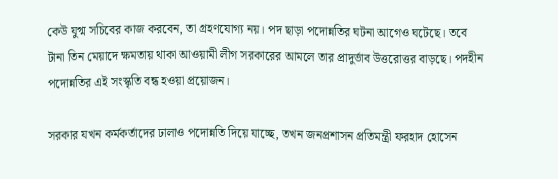কেউ যুগ্ম সচিবের কাজ করবেন, তা গ্রহণযোগ্য নয়। পদ ছাড়া পদোন্নতির ঘটনা আগেও ঘটেছে। তবে টানা তিন মেয়াদে ক্ষমতায় থাকা আওয়ামী লীগ সরকারের আমলে তার প্রাদুর্ভাব উত্তরোত্তর বাড়ছে। পদহীন পদোন্নতির এই সংস্কৃতি বন্ধ হওয়া প্রয়োজন।

সরকার যখন কর্মকর্তাদের ঢালাও পদোন্নতি দিয়ে যাচ্ছে, তখন জনপ্রশাসন প্রতিমন্ত্রী ফরহাদ হোসেন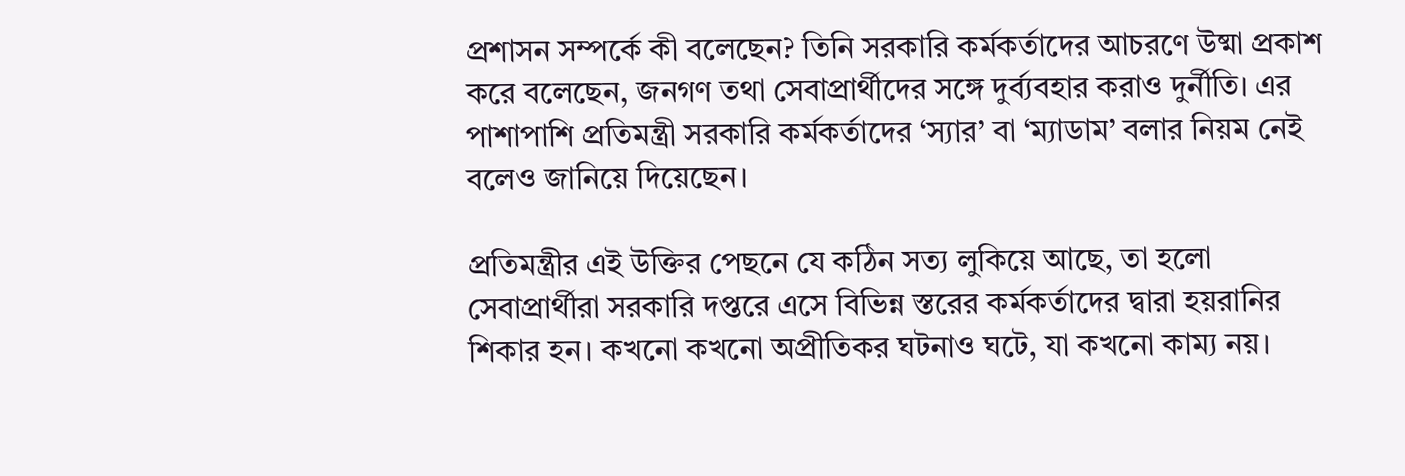প্রশাসন সম্পর্কে কী বলেছেন? তিনি সরকারি কর্মকর্তাদের আচরণে উষ্মা প্রকাশ করে বলেছেন, জনগণ তথা সেবাপ্রার্থীদের সঙ্গে দুর্ব্যবহার করাও দুর্নীতি। এর পাশাপাশি প্রতিমন্ত্রী সরকারি কর্মকর্তাদের ‘স্যার’ বা ‘ম্যাডাম’ বলার নিয়ম নেই বলেও জানিয়ে দিয়েছেন।

প্রতিমন্ত্রীর এই উক্তির পেছনে যে কঠিন সত্য লুকিয়ে আছে, তা হলো সেবাপ্রার্থীরা সরকারি দপ্তরে এসে বিভিন্ন স্তরের কর্মকর্তাদের দ্বারা হয়রানির শিকার হন। কখনো কখনো অপ্রীতিকর ঘটনাও ঘটে, যা কখনো কাম্য নয়।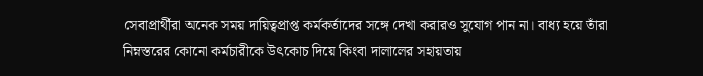সেবাপ্রার্থীরা অনেক সময় দায়িত্বপ্রাপ্ত কর্মকর্তাদের সঙ্গে দেখা করারও সুযোগ পান না। বাধ্য হয়ে তাঁরা নিম্নস্তরের কোনো কর্মচারীকে উৎকোচ দিয়ে কিংবা দালালের সহায়তায়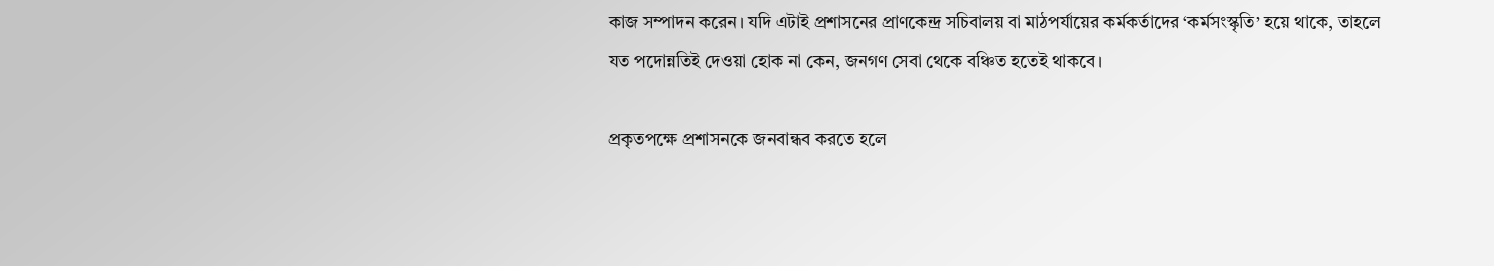কাজ সম্পাদন করেন। যদি এটাই প্রশাসনের প্রাণকেন্দ্র সচিবালয় বা মাঠপর্যায়ের কর্মকর্তাদের ‘কর্মসংস্কৃতি’ হয়ে থাকে, তাহলে যত পদোন্নতিই দেওয়া হোক না কেন, জনগণ সেবা থেকে বঞ্চিত হতেই থাকবে।

প্রকৃতপক্ষে প্রশাসনকে জনবান্ধব করতে হলে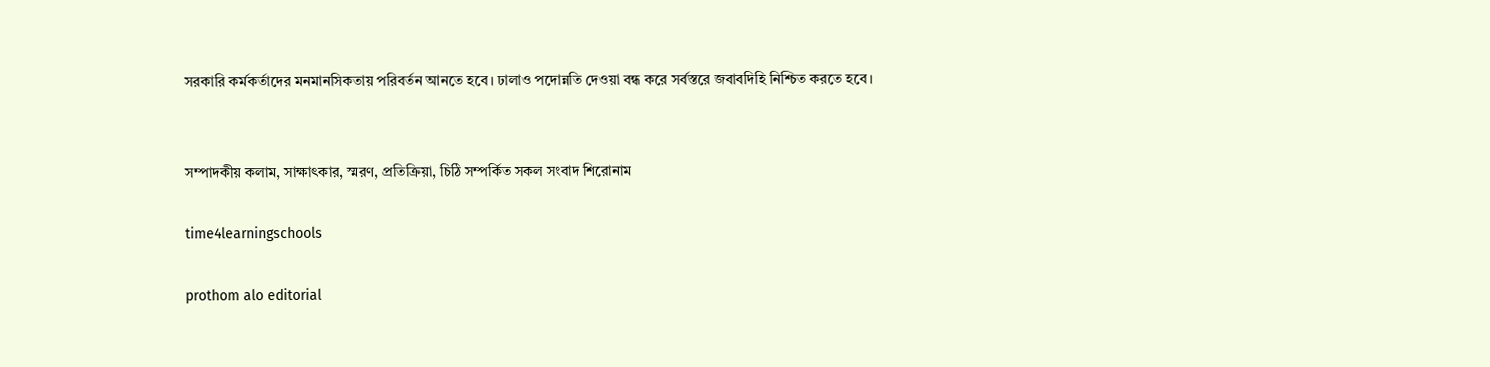সরকারি কর্মকর্তাদের মনমানসিকতায় পরিবর্তন আনতে হবে। ঢালাও পদোন্নতি দেওয়া বন্ধ করে সর্বস্তরে জবাবদিহি নিশ্চিত করতে হবে।


সম্পাদকীয় কলাম, সাক্ষাৎকার, স্মরণ, প্রতিক্রিয়া, চিঠি সম্পর্কিত সকল সংবাদ শিরোনাম

time4learningschools

prothom alo editorial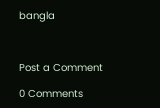bangla



Post a Comment

0 Comments